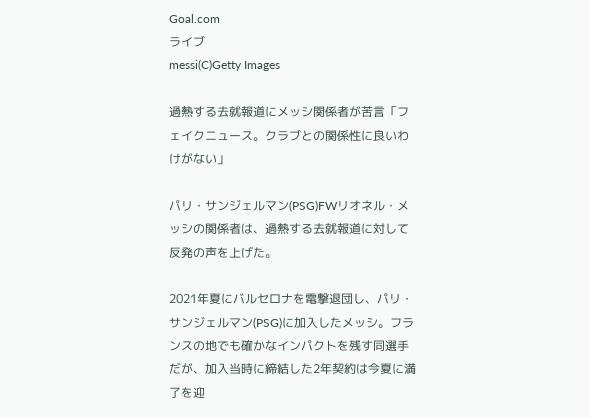Goal.com
ライブ
messi(C)Getty Images

過熱する去就報道にメッシ関係者が苦言「フェイクニュース。クラブとの関係性に良いわけがない」

パリ・サンジェルマン(PSG)FWリオネル・メッシの関係者は、過熱する去就報道に対して反発の声を上げた。

2021年夏にバルセロナを電撃退団し、パリ・サンジェルマン(PSG)に加入したメッシ。フランスの地でも確かなインパクトを残す同選手だが、加入当時に締結した2年契約は今夏に満了を迎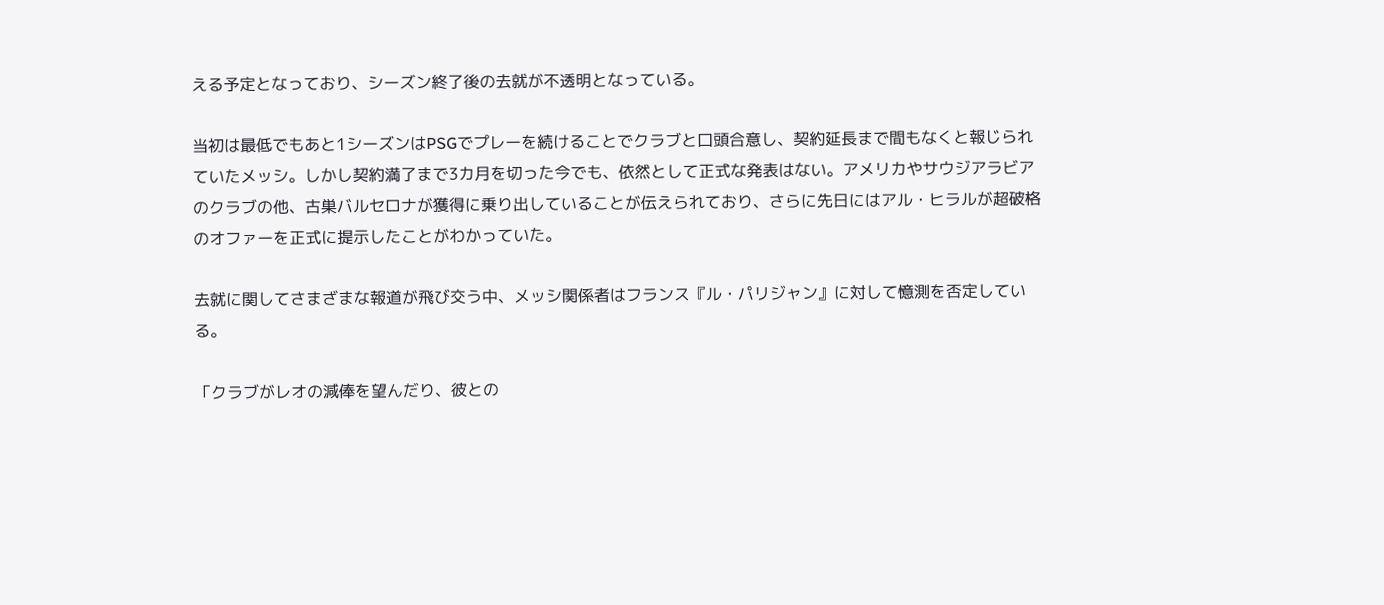える予定となっており、シーズン終了後の去就が不透明となっている。

当初は最低でもあと1シーズンはPSGでプレーを続けることでクラブと口頭合意し、契約延長まで間もなくと報じられていたメッシ。しかし契約満了まで3カ月を切った今でも、依然として正式な発表はない。アメリカやサウジアラビアのクラブの他、古巣バルセロナが獲得に乗り出していることが伝えられており、さらに先日にはアル・ヒラルが超破格のオファーを正式に提示したことがわかっていた。

去就に関してさまざまな報道が飛び交う中、メッシ関係者はフランス『ル・パリジャン』に対して憶測を否定している。

「クラブがレオの減俸を望んだり、彼との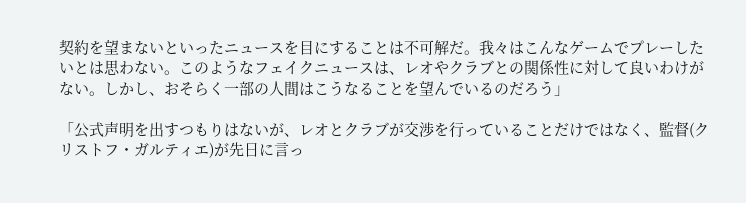契約を望まないといったニュースを目にすることは不可解だ。我々はこんなゲームでプレーしたいとは思わない。このようなフェイクニュースは、レオやクラブとの関係性に対して良いわけがない。しかし、おそらく一部の人間はこうなることを望んでいるのだろう」

「公式声明を出すつもりはないが、レオとクラブが交渉を行っていることだけではなく、監督(クリストフ・ガルティエ)が先日に言っ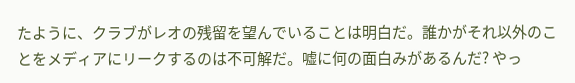たように、クラブがレオの残留を望んでいることは明白だ。誰かがそれ以外のことをメディアにリークするのは不可解だ。嘘に何の面白みがあるんだ? やっ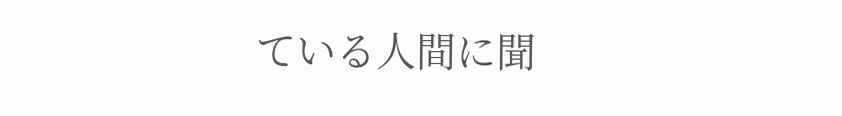ている人間に聞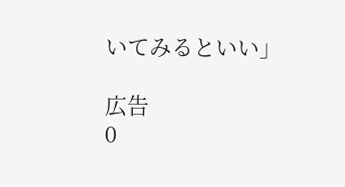いてみるといい」

広告
0